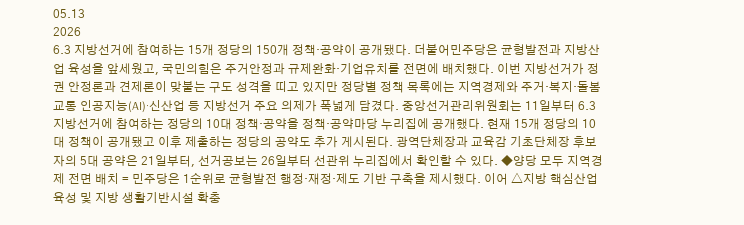05.13
2026
6.3 지방선거에 참여하는 15개 정당의 150개 정책·공약이 공개됐다. 더불어민주당은 균형발전과 지방산업 육성을 앞세웠고, 국민의힘은 주거안정과 규제완화·기업유치를 전면에 배치했다. 이번 지방선거가 정권 안정론과 견제론이 맞붙는 구도 성격을 띠고 있지만 정당별 정책 목록에는 지역경제와 주거·복지·돌봄 교통 인공지능(AI)·신산업 등 지방선거 주요 의제가 폭넓게 담겼다. 중앙선거관리위원회는 11일부터 6.3 지방선거에 참여하는 정당의 10대 정책·공약을 정책·공약마당 누리집에 공개했다. 현재 15개 정당의 10대 정책이 공개됐고 이후 제출하는 정당의 공약도 추가 게시된다. 광역단체장과 교육감 기초단체장 후보자의 5대 공약은 21일부터, 선거공보는 26일부터 선관위 누리집에서 확인할 수 있다. ◆양당 모두 지역경제 전면 배치 = 민주당은 1순위로 균형발전 행정·재정·제도 기반 구축을 제시했다. 이어 △지방 핵심산업 육성 및 지방 생활기반시설 확충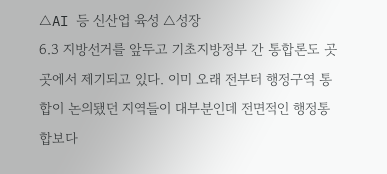△AI 등 신산업 육성 △성장
6.3 지방선거를 앞두고 기초지방정부 간 통합론도 곳곳에서 제기되고 있다. 이미 오래 전부터 행정구역 통합이 논의됐던 지역들이 대부분인데 전면적인 행정통합보다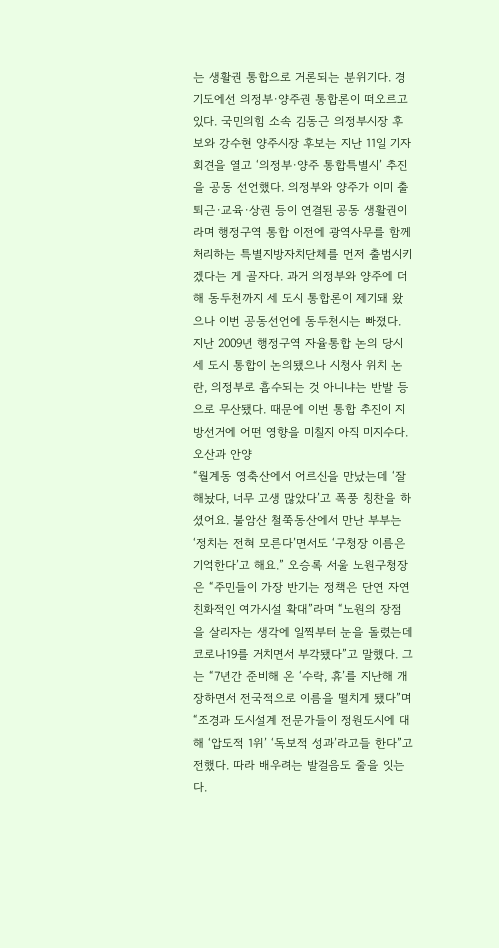는 생활권 통합으로 거론되는 분위기다. 경기도에선 의정부·양주권 통합론이 떠오르고 있다. 국민의힘 소속 김동근 의정부시장 후보와 강수현 양주시장 후보는 지난 11일 기자회견을 열고 ‘의정부·양주 통합특별시’ 추진을 공동 선언했다. 의정부와 양주가 이미 출퇴근·교육·상권 등이 연결된 공동 생활권이라며 행정구역 통합 이전에 광역사무를 함께 처리하는 특별지방자치단체를 먼저 출범시키겠다는 게 골자다. 과거 의정부와 양주에 더해 동두천까지 세 도시 통합론이 제기돼 왔으나 이번 공동선언에 동두천시는 빠졌다. 지난 2009년 행정구역 자율통합 논의 당시 세 도시 통합이 논의됐으나 시청사 위치 논란, 의정부로 흡수되는 것 아니냐는 반발 등으로 무산됐다. 때문에 이번 통합 추진이 지방선거에 어떤 영향을 미칠지 아직 미지수다. 오산과 안양
“월계동 영축산에서 어르신을 만났는데 ‘잘해놨다, 너무 고생 많았다’고 폭풍 칭찬을 하셨어요. 불암산 철쭉동산에서 만난 부부는 ‘정치는 전혀 모른다’면서도 ‘구청장 이름은 기억한다’고 해요.” 오승록 서울 노원구청장은 “주민들이 가장 반기는 정책은 단연 자연 친화적인 여가시설 확대”라며 “노원의 장점을 살리자는 생각에 일찍부터 눈을 돌렸는데 코로나19를 거치면서 부각됐다”고 말했다. 그는 “7년간 준비해 온 ‘수락, 휴’를 지난해 개장하면서 전국적으로 이름을 떨치게 됐다”며 “조경과 도시설계 전문가들이 정원도시에 대해 ‘압도적 1위’ ‘독보적 성과’라고들 한다”고 전했다. 따라 배우려는 발걸음도 줄을 잇는다.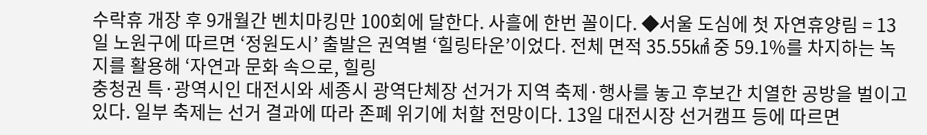수락휴 개장 후 9개월간 벤치마킹만 100회에 달한다. 사흘에 한번 꼴이다. ◆서울 도심에 첫 자연휴양림 = 13일 노원구에 따르면 ‘정원도시’ 출발은 권역별 ‘힐링타운’이었다. 전체 면적 35.55㎢ 중 59.1%를 차지하는 녹지를 활용해 ‘자연과 문화 속으로, 힐링
충청권 특·광역시인 대전시와 세종시 광역단체장 선거가 지역 축제·행사를 놓고 후보간 치열한 공방을 벌이고 있다. 일부 축제는 선거 결과에 따라 존폐 위기에 처할 전망이다. 13일 대전시장 선거캠프 등에 따르면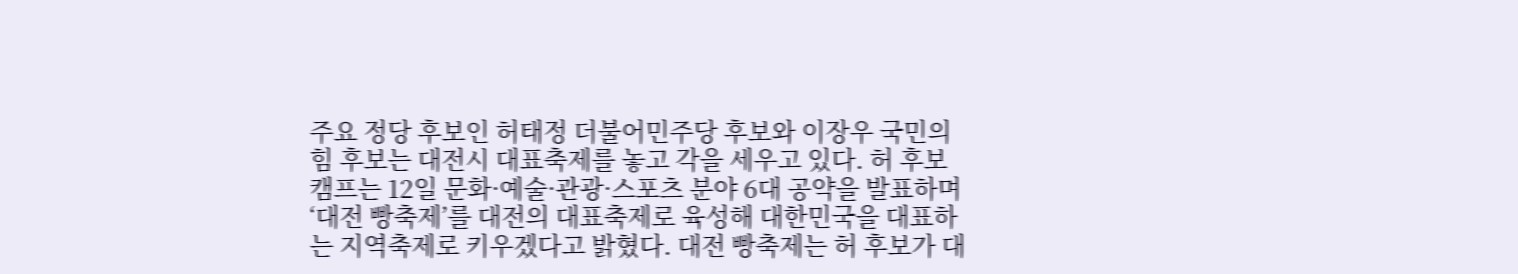주요 정당 후보인 허태정 더불어민주당 후보와 이장우 국민의힘 후보는 대전시 대표축제를 놓고 각을 세우고 있다. 허 후보 캠프는 12일 문화·예술·관광·스포츠 분야 6대 공약을 발표하며 ‘대전 빵축제’를 대전의 대표축제로 육성해 대한민국을 대표하는 지역축제로 키우겠다고 밝혔다. 대전 빵축제는 허 후보가 대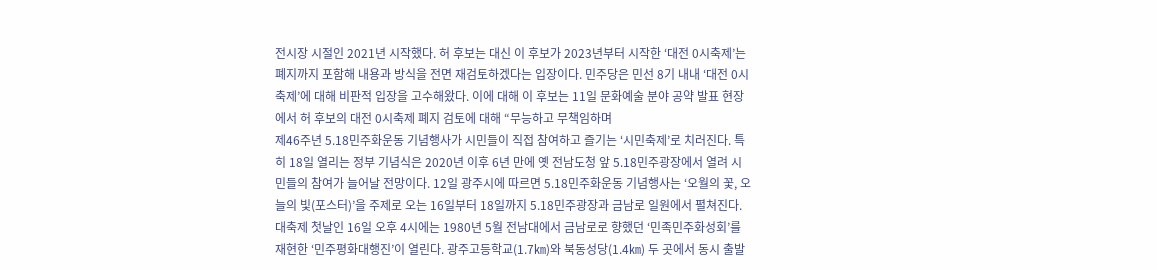전시장 시절인 2021년 시작했다. 허 후보는 대신 이 후보가 2023년부터 시작한 ‘대전 0시축제’는 폐지까지 포함해 내용과 방식을 전면 재검토하겠다는 입장이다. 민주당은 민선 8기 내내 ‘대전 0시축제’에 대해 비판적 입장을 고수해왔다. 이에 대해 이 후보는 11일 문화예술 분야 공약 발표 현장에서 허 후보의 대전 0시축제 폐지 검토에 대해 “무능하고 무책임하며
제46주년 5.18민주화운동 기념행사가 시민들이 직접 참여하고 즐기는 ‘시민축제’로 치러진다. 특히 18일 열리는 정부 기념식은 2020년 이후 6년 만에 옛 전남도청 앞 5.18민주광장에서 열려 시민들의 참여가 늘어날 전망이다. 12일 광주시에 따르면 5.18민주화운동 기념행사는 ‘오월의 꽃, 오늘의 빛(포스터)’을 주제로 오는 16일부터 18일까지 5.18민주광장과 금남로 일원에서 펼쳐진다. 대축제 첫날인 16일 오후 4시에는 1980년 5월 전남대에서 금남로로 향했던 ‘민족민주화성회’를 재현한 ‘민주평화대행진’이 열린다. 광주고등학교(1.7㎞)와 북동성당(1.4㎞) 두 곳에서 동시 출발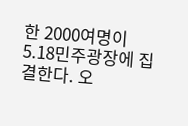한 2000여명이 5.18민주광장에 집결한다. 오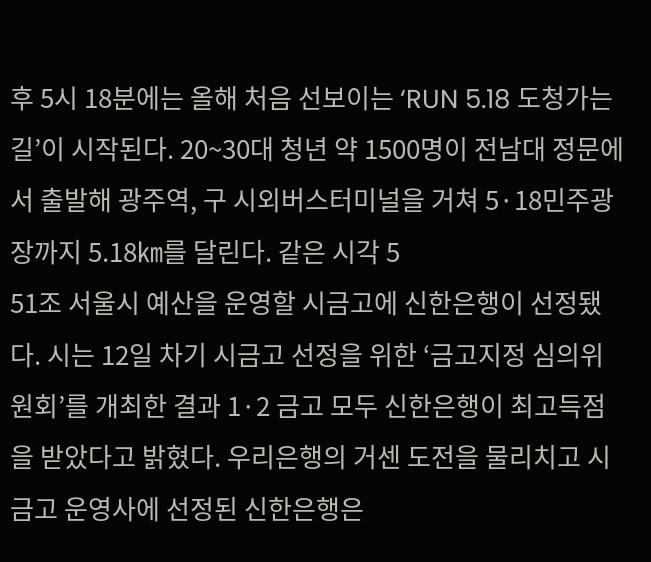후 5시 18분에는 올해 처음 선보이는 ‘RUN 5.18 도청가는 길’이 시작된다. 20~30대 청년 약 1500명이 전남대 정문에서 출발해 광주역, 구 시외버스터미널을 거쳐 5·18민주광장까지 5.18㎞를 달린다. 같은 시각 5
51조 서울시 예산을 운영할 시금고에 신한은행이 선정됐다. 시는 12일 차기 시금고 선정을 위한 ‘금고지정 심의위원회’를 개최한 결과 1·2 금고 모두 신한은행이 최고득점을 받았다고 밝혔다. 우리은행의 거센 도전을 물리치고 시금고 운영사에 선정된 신한은행은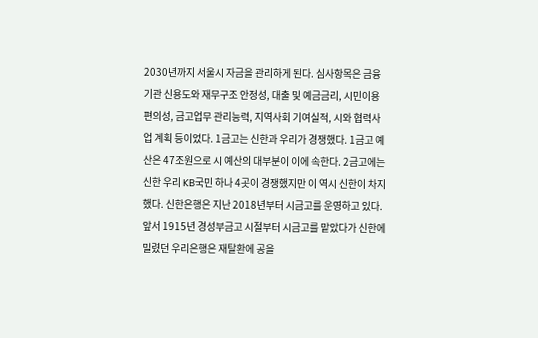2030년까지 서울시 자금을 관리하게 된다. 심사항목은 금융기관 신용도와 재무구조 안정성, 대출 및 예금금리, 시민이용 편의성, 금고업무 관리능력, 지역사회 기여실적, 시와 협력사업 계획 등이었다. 1금고는 신한과 우리가 경쟁했다. 1금고 예산은 47조원으로 시 예산의 대부분이 이에 속한다. 2금고에는 신한 우리 KB국민 하나 4곳이 경쟁했지만 이 역시 신한이 차지했다. 신한은행은 지난 2018년부터 시금고를 운영하고 있다. 앞서 1915년 경성부금고 시절부터 시금고를 맡았다가 신한에 밀렸던 우리은행은 재탈환에 공을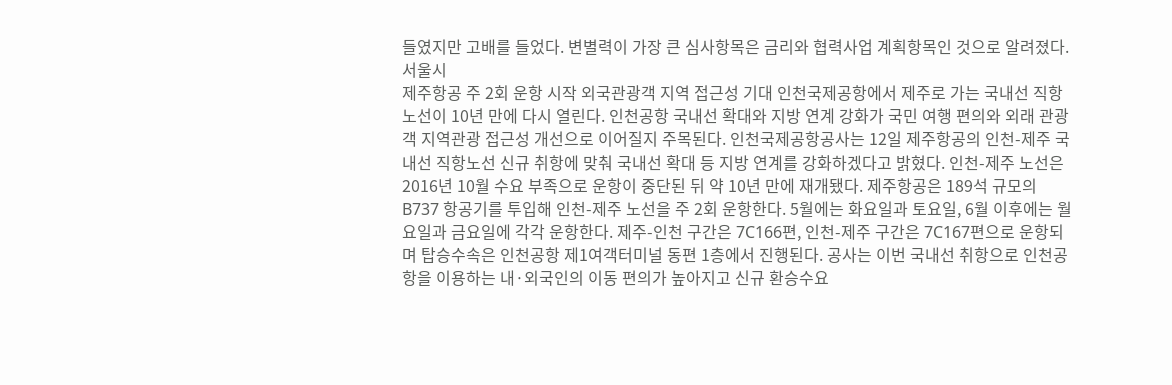들였지만 고배를 들었다. 변별력이 가장 큰 심사항목은 금리와 협력사업 계획항목인 것으로 알려졌다. 서울시
제주항공 주 2회 운항 시작 외국관광객 지역 접근성 기대 인천국제공항에서 제주로 가는 국내선 직항노선이 10년 만에 다시 열린다. 인천공항 국내선 확대와 지방 연계 강화가 국민 여행 편의와 외래 관광객 지역관광 접근성 개선으로 이어질지 주목된다. 인천국제공항공사는 12일 제주항공의 인천-제주 국내선 직항노선 신규 취항에 맞춰 국내선 확대 등 지방 연계를 강화하겠다고 밝혔다. 인천-제주 노선은 2016년 10월 수요 부족으로 운항이 중단된 뒤 약 10년 만에 재개됐다. 제주항공은 189석 규모의 B737 항공기를 투입해 인천-제주 노선을 주 2회 운항한다. 5월에는 화요일과 토요일, 6월 이후에는 월요일과 금요일에 각각 운항한다. 제주-인천 구간은 7C166편, 인천-제주 구간은 7C167편으로 운항되며 탑승수속은 인천공항 제1여객터미널 동편 1층에서 진행된다. 공사는 이번 국내선 취항으로 인천공항을 이용하는 내·외국인의 이동 편의가 높아지고 신규 환승수요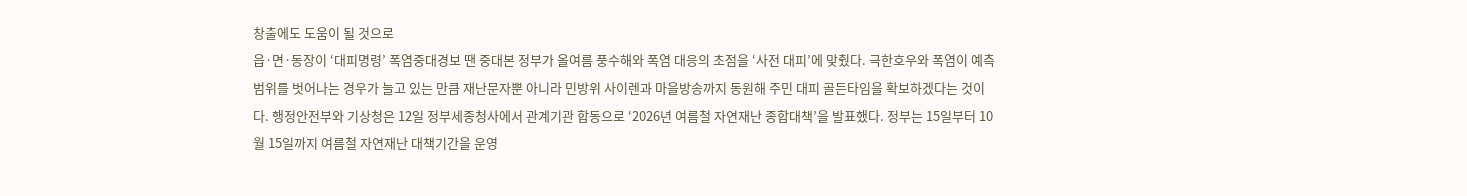창출에도 도움이 될 것으로
읍·면·동장이 ‘대피명령’ 폭염중대경보 땐 중대본 정부가 올여름 풍수해와 폭염 대응의 초점을 ‘사전 대피’에 맞췄다. 극한호우와 폭염이 예측 범위를 벗어나는 경우가 늘고 있는 만큼 재난문자뿐 아니라 민방위 사이렌과 마을방송까지 동원해 주민 대피 골든타임을 확보하겠다는 것이다. 행정안전부와 기상청은 12일 정부세종청사에서 관계기관 합동으로 ‘2026년 여름철 자연재난 종합대책’을 발표했다. 정부는 15일부터 10월 15일까지 여름철 자연재난 대책기간을 운영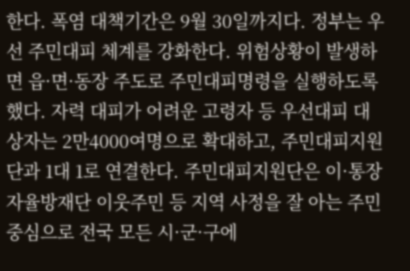한다. 폭염 대책기간은 9월 30일까지다. 정부는 우선 주민대피 체계를 강화한다. 위험상황이 발생하면 읍·면·동장 주도로 주민대피명령을 실행하도록 했다. 자력 대피가 어려운 고령자 등 우선대피 대상자는 2만4000여명으로 확대하고, 주민대피지원단과 1대 1로 연결한다. 주민대피지원단은 이·통장 자율방재단 이웃주민 등 지역 사정을 잘 아는 주민 중심으로 전국 모든 시·군·구에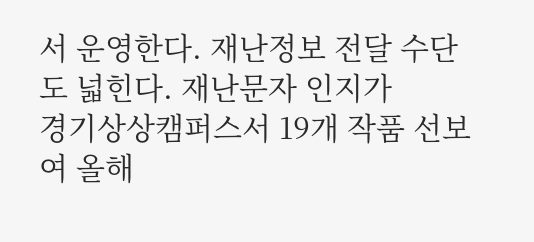서 운영한다. 재난정보 전달 수단도 넓힌다. 재난문자 인지가
경기상상캠퍼스서 19개 작품 선보여 올해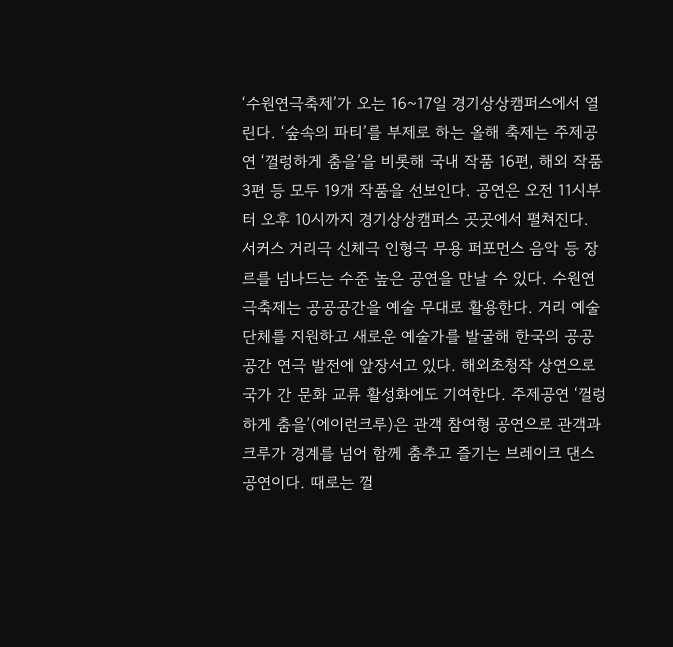‘수원연극축제’가 오는 16~17일 경기상상캠퍼스에서 열린다. ‘숲속의 파티’를 부제로 하는 올해 축제는 주제공연 ‘껄렁하게 춤을’을 비롯해 국내 작품 16편, 해외 작품 3편 등 모두 19개 작품을 선보인다. 공연은 오전 11시부터 오후 10시까지 경기상상캠퍼스 곳곳에서 펼쳐진다. 서커스 거리극 신체극 인형극 무용 퍼포먼스 음악 등 장르를 넘나드는 수준 높은 공연을 만날 수 있다. 수원연극축제는 공공공간을 예술 무대로 활용한다. 거리 예술단체를 지원하고 새로운 예술가를 발굴해 한국의 공공공간 연극 발전에 앞장서고 있다. 해외초청작 상연으로 국가 간 문화 교류 활성화에도 기여한다. 주제공연 ‘껄렁하게 춤을’(에이런크루)은 관객 참여형 공연으로 관객과 크루가 경계를 넘어 함께 춤추고 즐기는 브레이크 댄스 공연이다. 때로는 껄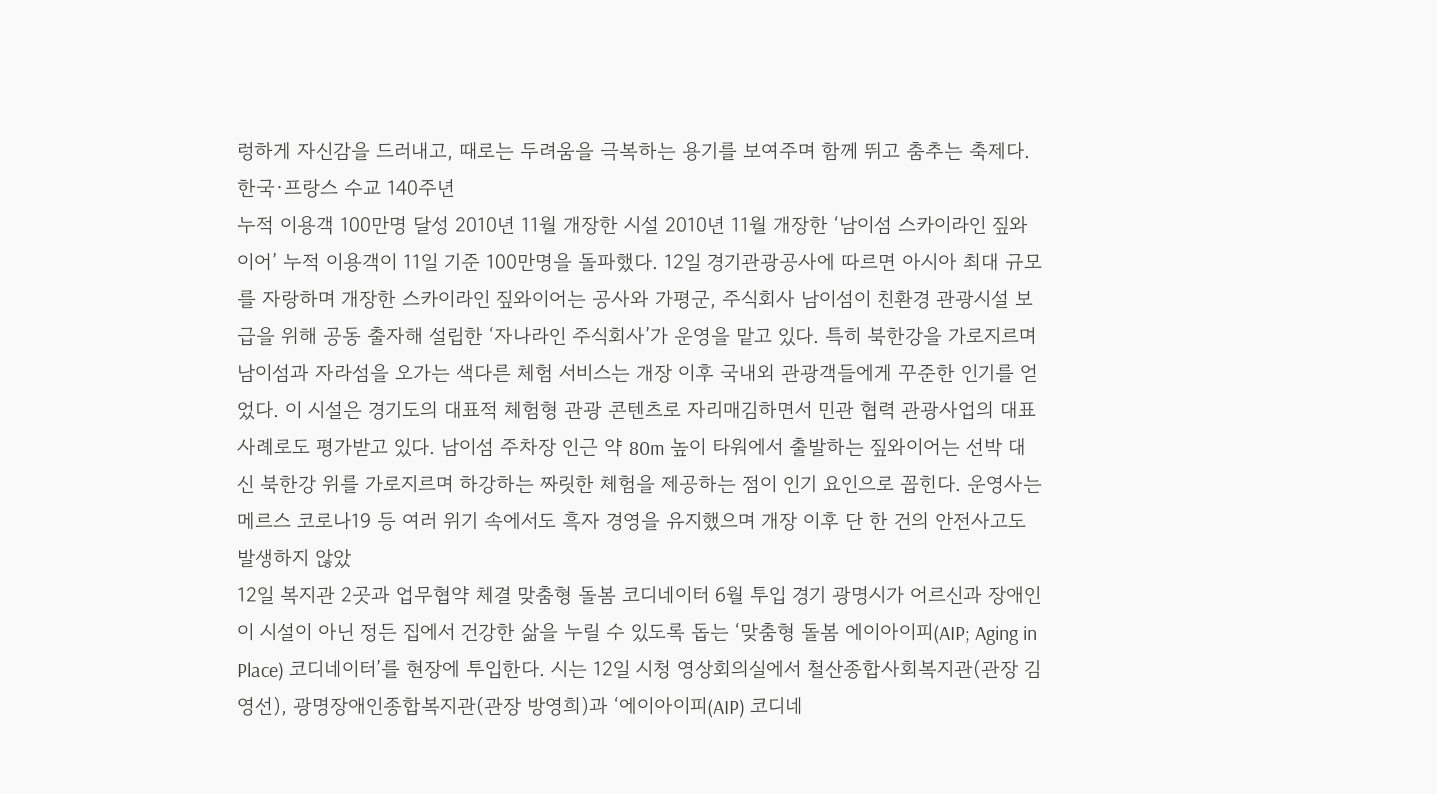렁하게 자신감을 드러내고, 때로는 두려움을 극복하는 용기를 보여주며 함께 뛰고 춤추는 축제다. 한국·프랑스 수교 140주년
누적 이용객 100만명 달성 2010년 11월 개장한 시설 2010년 11월 개장한 ‘남이섬 스카이라인 짚와이어’ 누적 이용객이 11일 기준 100만명을 돌파했다. 12일 경기관광공사에 따르면 아시아 최대 규모를 자랑하며 개장한 스카이라인 짚와이어는 공사와 가평군, 주식회사 남이섬이 친환경 관광시설 보급을 위해 공동 출자해 설립한 ‘자나라인 주식회사’가 운영을 맡고 있다. 특히 북한강을 가로지르며 남이섬과 자라섬을 오가는 색다른 체험 서비스는 개장 이후 국내외 관광객들에게 꾸준한 인기를 얻었다. 이 시설은 경기도의 대표적 체험형 관광 콘텐츠로 자리매김하면서 민관 협력 관광사업의 대표 사례로도 평가받고 있다. 남이섬 주차장 인근 약 80m 높이 타워에서 출발하는 짚와이어는 선박 대신 북한강 위를 가로지르며 하강하는 짜릿한 체험을 제공하는 점이 인기 요인으로 꼽힌다. 운영사는 메르스 코로나19 등 여러 위기 속에서도 흑자 경영을 유지했으며 개장 이후 단 한 건의 안전사고도 발생하지 않았
12일 복지관 2곳과 업무협약 체결 맞춤형 돌봄 코디네이터 6월 투입 경기 광명시가 어르신과 장애인이 시설이 아닌 정든 집에서 건강한 삶을 누릴 수 있도록 돕는 ‘맞춤형 돌봄 에이아이피(AIP; Aging in Place) 코디네이터’를 현장에 투입한다. 시는 12일 시청 영상회의실에서 철산종합사회복지관(관장 김영선), 광명장애인종합복지관(관장 방영희)과 ‘에이아이피(AIP) 코디네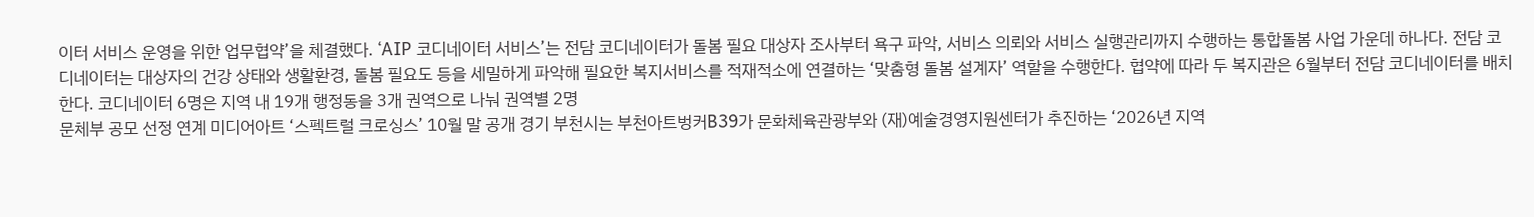이터 서비스 운영을 위한 업무협약’을 체결했다. ‘AIP 코디네이터 서비스’는 전담 코디네이터가 돌봄 필요 대상자 조사부터 욕구 파악, 서비스 의뢰와 서비스 실행관리까지 수행하는 통합돌봄 사업 가운데 하나다. 전담 코디네이터는 대상자의 건강 상태와 생활환경, 돌봄 필요도 등을 세밀하게 파악해 필요한 복지서비스를 적재적소에 연결하는 ‘맞춤형 돌봄 설계자’ 역할을 수행한다. 협약에 따라 두 복지관은 6월부터 전담 코디네이터를 배치한다. 코디네이터 6명은 지역 내 19개 행정동을 3개 권역으로 나눠 권역별 2명
문체부 공모 선정 연계 미디어아트 ‘스펙트럴 크로싱스’ 10월 말 공개 경기 부천시는 부천아트벙커B39가 문화체육관광부와 (재)예술경영지원센터가 추진하는 ‘2026년 지역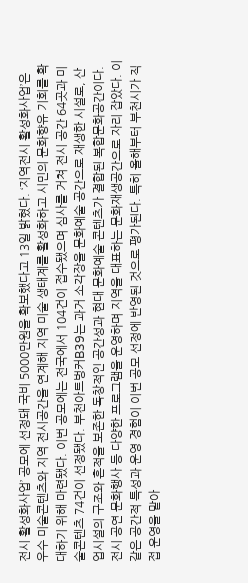전시 활성화사업’ 공모에 선정돼 국비 5000만원을 확보했다고 13일 밝혔다. ‘지역전시 활성화사업’은 우수 미술콘텐츠와 지역 전시공간을 연계해 지역 미술 생태계를 활성화하고 시민의 문화향유 기회를 확대하기 위해 마련됐다. 이번 공모에는 전국에서 104건이 접수됐으며 심사를 거쳐 전시 공간 64곳과 미술콘텐츠 74건이 선정됐다. 부천아트벙커B39는 과거 소각장을 문화예술 공간으로 재생한 시설로, 산업시설의 구조와 흔적을 보존한 독창적인 공간성과 현대 문화예술 콘텐츠가 결합된 복합문화공간이다. 전시 공연 문화행사 등 다양한 프로그램을 운영하며 지역을 대표하는 문화재생공간으로 자리 잡았다. 이 같은 공간적 특성과 운영 경험이 이번 공모 선정에 반영된 것으로 평가된다. 특히 올해부터 부천시가 직접 운영을 맡아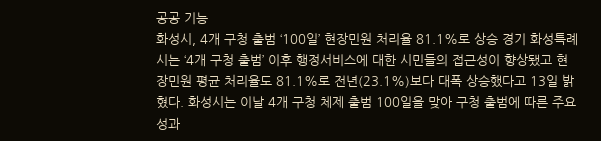공공 기능
화성시, 4개 구청 출범 ‘100일’ 현장민원 처리율 81.1%로 상승 경기 화성특례시는 ‘4개 구청 출범’ 이후 행정서비스에 대한 시민들의 접근성이 향상됐고 현장민원 평균 처리율도 81.1%로 전년(23.1%)보다 대폭 상승했다고 13일 밝혔다. 화성시는 이날 4개 구청 체제 출범 100일을 맞아 구청 출범에 따른 주요 성과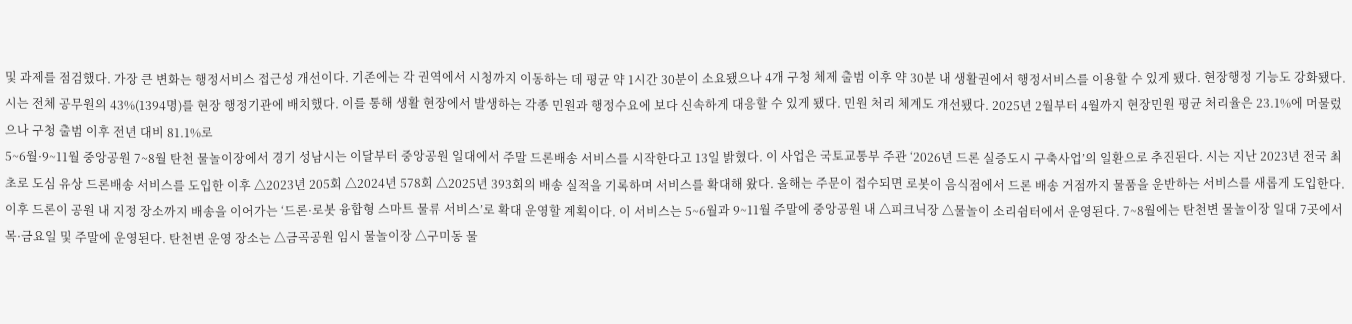및 과제를 점검했다. 가장 큰 변화는 행정서비스 접근성 개선이다. 기존에는 각 권역에서 시청까지 이동하는 데 평균 약 1시간 30분이 소요됐으나 4개 구청 체제 출범 이후 약 30분 내 생활권에서 행정서비스를 이용할 수 있게 됐다. 현장행정 기능도 강화됐다. 시는 전체 공무원의 43%(1394명)를 현장 행정기관에 배치했다. 이를 통해 생활 현장에서 발생하는 각종 민원과 행정수요에 보다 신속하게 대응할 수 있게 됐다. 민원 처리 체계도 개선됐다. 2025년 2월부터 4월까지 현장민원 평균 처리율은 23.1%에 머물렀으나 구청 출범 이후 전년 대비 81.1%로
5~6월·9~11월 중앙공원 7~8월 탄천 물놀이장에서 경기 성남시는 이달부터 중앙공원 일대에서 주말 드론배송 서비스를 시작한다고 13일 밝혔다. 이 사업은 국토교통부 주관 ‘2026년 드론 실증도시 구축사업’의 일환으로 추진된다. 시는 지난 2023년 전국 최초로 도심 유상 드론배송 서비스를 도입한 이후 △2023년 205회 △2024년 578회 △2025년 393회의 배송 실적을 기록하며 서비스를 확대해 왔다. 올해는 주문이 접수되면 로봇이 음식점에서 드론 배송 거점까지 물품을 운반하는 서비스를 새롭게 도입한다. 이후 드론이 공원 내 지정 장소까지 배송을 이어가는 ‘드론·로봇 융합형 스마트 물류 서비스’로 확대 운영할 계획이다. 이 서비스는 5~6월과 9~11월 주말에 중앙공원 내 △피크닉장 △물놀이 소리쉼터에서 운영된다. 7~8월에는 탄천변 물놀이장 일대 7곳에서 목·금요일 및 주말에 운영된다. 탄천변 운영 장소는 △금곡공원 임시 물놀이장 △구미동 물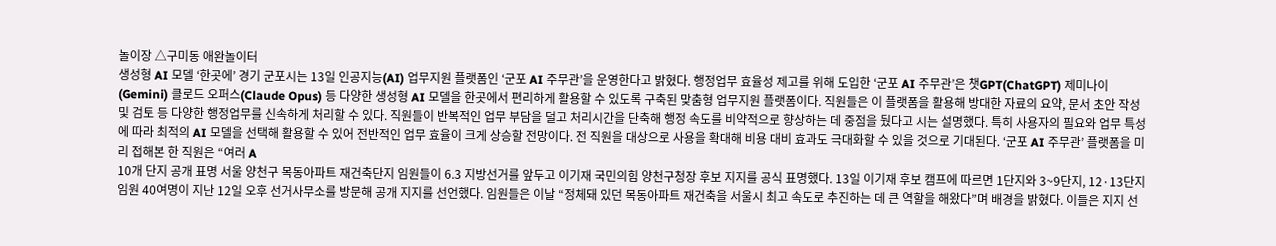놀이장 △구미동 애완놀이터
생성형 AI 모델 ‘한곳에’ 경기 군포시는 13일 인공지능(AI) 업무지원 플랫폼인 ‘군포 AI 주무관’을 운영한다고 밝혔다. 행정업무 효율성 제고를 위해 도입한 ‘군포 AI 주무관’은 챗GPT(ChatGPT) 제미나이(Gemini) 클로드 오퍼스(Claude Opus) 등 다양한 생성형 AI 모델을 한곳에서 편리하게 활용할 수 있도록 구축된 맞춤형 업무지원 플랫폼이다. 직원들은 이 플랫폼을 활용해 방대한 자료의 요약, 문서 초안 작성 및 검토 등 다양한 행정업무를 신속하게 처리할 수 있다. 직원들이 반복적인 업무 부담을 덜고 처리시간을 단축해 행정 속도를 비약적으로 향상하는 데 중점을 뒀다고 시는 설명했다. 특히 사용자의 필요와 업무 특성에 따라 최적의 AI 모델을 선택해 활용할 수 있어 전반적인 업무 효율이 크게 상승할 전망이다. 전 직원을 대상으로 사용을 확대해 비용 대비 효과도 극대화할 수 있을 것으로 기대된다. ‘군포 AI 주무관’ 플랫폼을 미리 접해본 한 직원은 “여러 A
10개 단지 공개 표명 서울 양천구 목동아파트 재건축단지 임원들이 6.3 지방선거를 앞두고 이기재 국민의힘 양천구청장 후보 지지를 공식 표명했다. 13일 이기재 후보 캠프에 따르면 1단지와 3~9단지, 12·13단지 임원 40여명이 지난 12일 오후 선거사무소를 방문해 공개 지지를 선언했다. 임원들은 이날 “정체돼 있던 목동아파트 재건축을 서울시 최고 속도로 추진하는 데 큰 역할을 해왔다”며 배경을 밝혔다. 이들은 지지 선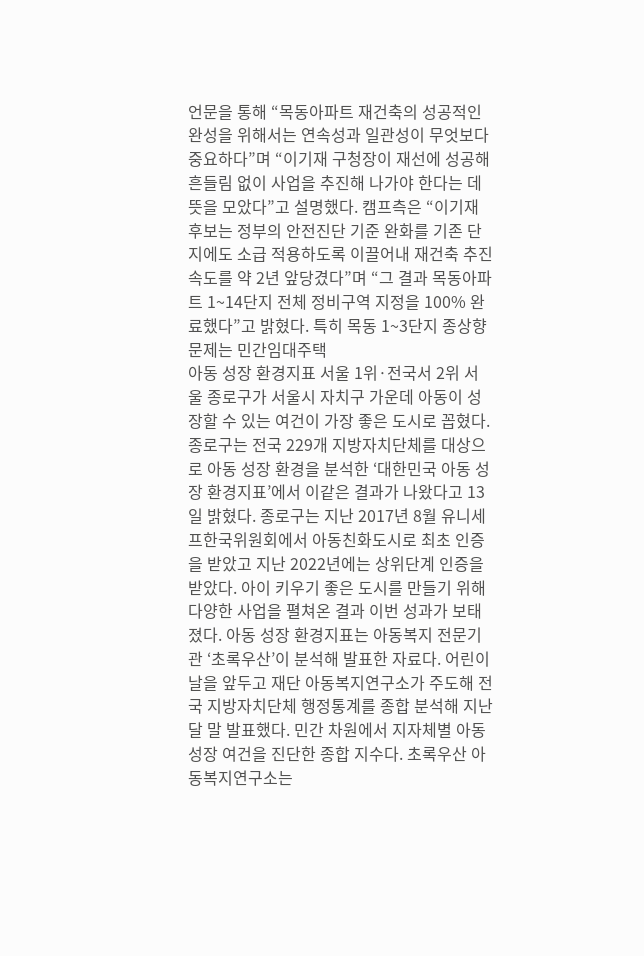언문을 통해 “목동아파트 재건축의 성공적인 완성을 위해서는 연속성과 일관성이 무엇보다 중요하다”며 “이기재 구청장이 재선에 성공해 흔들림 없이 사업을 추진해 나가야 한다는 데 뜻을 모았다”고 설명했다. 캠프측은 “이기재 후보는 정부의 안전진단 기준 완화를 기존 단지에도 소급 적용하도록 이끌어내 재건축 추진 속도를 약 2년 앞당겼다”며 “그 결과 목동아파트 1~14단지 전체 정비구역 지정을 100% 완료했다”고 밝혔다. 특히 목동 1~3단지 종상향 문제는 민간임대주택
아동 성장 환경지표 서울 1위·전국서 2위 서울 종로구가 서울시 자치구 가운데 아동이 성장할 수 있는 여건이 가장 좋은 도시로 꼽혔다. 종로구는 전국 229개 지방자치단체를 대상으로 아동 성장 환경을 분석한 ‘대한민국 아동 성장 환경지표’에서 이같은 결과가 나왔다고 13일 밝혔다. 종로구는 지난 2017년 8월 유니세프한국위원회에서 아동친화도시로 최초 인증을 받았고 지난 2022년에는 상위단계 인증을 받았다. 아이 키우기 좋은 도시를 만들기 위해 다양한 사업을 펼쳐온 결과 이번 성과가 보태졌다. 아동 성장 환경지표는 아동복지 전문기관 ‘초록우산’이 분석해 발표한 자료다. 어린이날을 앞두고 재단 아동복지연구소가 주도해 전국 지방자치단체 행정통계를 종합 분석해 지난달 말 발표했다. 민간 차원에서 지자체별 아동 성장 여건을 진단한 종합 지수다. 초록우산 아동복지연구소는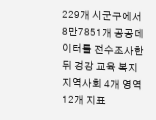229개 시군구에서 8만7851개 공공데이터를 전수조사한 뒤 겅강 교육 복지 지역사회 4개 영역 12개 지표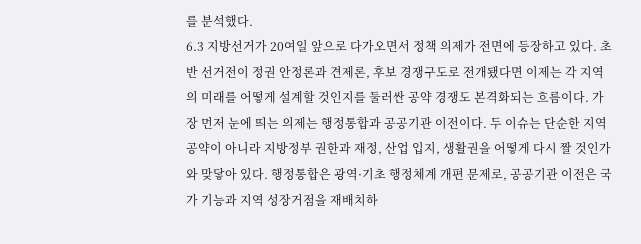를 분석했다.
6.3 지방선거가 20여일 앞으로 다가오면서 정책 의제가 전면에 등장하고 있다. 초반 선거전이 정권 안정론과 견제론, 후보 경쟁구도로 전개됐다면 이제는 각 지역의 미래를 어떻게 설계할 것인지를 둘러싼 공약 경쟁도 본격화되는 흐름이다. 가장 먼저 눈에 띄는 의제는 행정통합과 공공기관 이전이다. 두 이슈는 단순한 지역 공약이 아니라 지방정부 권한과 재정, 산업 입지, 생활권을 어떻게 다시 짤 것인가와 맞닿아 있다. 행정통합은 광역·기초 행정체계 개편 문제로, 공공기관 이전은 국가 기능과 지역 성장거점을 재배치하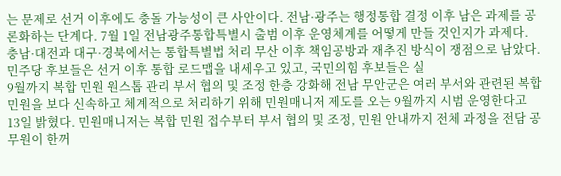는 문제로 선거 이후에도 충돌 가능성이 큰 사안이다. 전남·광주는 행정통합 결정 이후 남은 과제를 공론화하는 단계다. 7월 1일 전남광주통합특별시 출범 이후 운영체계를 어떻게 만들 것인지가 과제다. 충남·대전과 대구·경북에서는 통합특별법 처리 무산 이후 책임공방과 재추진 방식이 쟁점으로 남았다. 민주당 후보들은 선거 이후 통합 로드맵을 내세우고 있고, 국민의힘 후보들은 실
9월까지 복합 민원 원스톱 관리 부서 협의 및 조정 한층 강화해 전남 무안군은 여러 부서와 관련된 복합 민원을 보다 신속하고 체계적으로 처리하기 위해 민원매니저 제도를 오는 9월까지 시범 운영한다고 13일 밝혔다. 민원매니저는 복합 민원 접수부터 부서 협의 및 조정, 민원 안내까지 전체 과정을 전담 공무원이 한꺼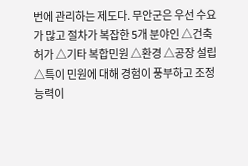번에 관리하는 제도다. 무안군은 우선 수요가 많고 절차가 복잡한 5개 분야인 △건축허가 △기타 복합민원 △환경 △공장 설립 △특이 민원에 대해 경험이 풍부하고 조정 능력이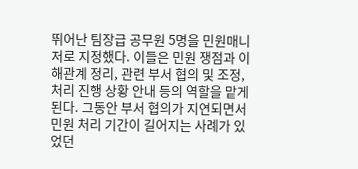뛰어난 팀장급 공무원 5명을 민원매니저로 지정했다. 이들은 민원 쟁점과 이해관계 정리, 관련 부서 협의 및 조정, 처리 진행 상황 안내 등의 역할을 맡게 된다. 그동안 부서 협의가 지연되면서 민원 처리 기간이 길어지는 사례가 있었던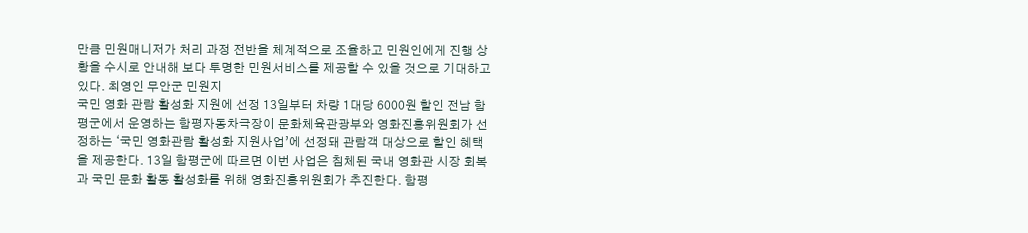만큼 민원매니저가 처리 과정 전반을 체계적으로 조율하고 민원인에게 진행 상황을 수시로 안내해 보다 투명한 민원서비스를 제공할 수 있을 것으로 기대하고 있다. 최영인 무안군 민원지
국민 영화 관람 활성화 지원에 선정 13일부터 차량 1대당 6000원 할인 전남 함평군에서 운영하는 함평자동차극장이 문화체육관광부와 영화진흥위원회가 선정하는 ‘국민 영화관람 활성화 지원사업’에 선정돼 관람객 대상으로 할인 혜택을 제공한다. 13일 함평군에 따르면 이번 사업은 침체된 국내 영화관 시장 회복과 국민 문화 활동 활성화를 위해 영화진흥위원회가 추진한다. 함평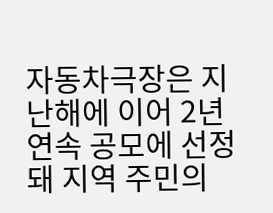자동차극장은 지난해에 이어 2년 연속 공모에 선정돼 지역 주민의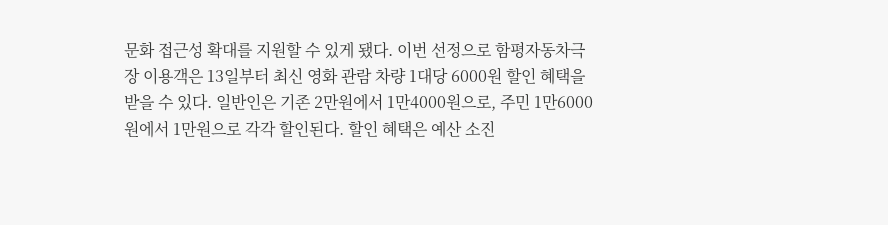문화 접근성 확대를 지원할 수 있게 됐다. 이번 선정으로 함평자동차극장 이용객은 13일부터 최신 영화 관람 차량 1대당 6000원 할인 혜택을 받을 수 있다. 일반인은 기존 2만원에서 1만4000원으로, 주민 1만6000원에서 1만원으로 각각 할인된다. 할인 혜택은 예산 소진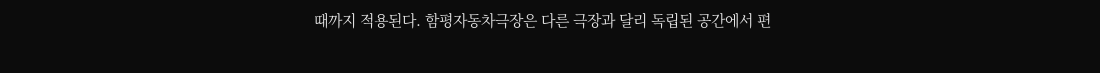때까지 적용된다. 함평자동차극장은 다른 극장과 달리 독립된 공간에서 편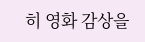히 영화 감상을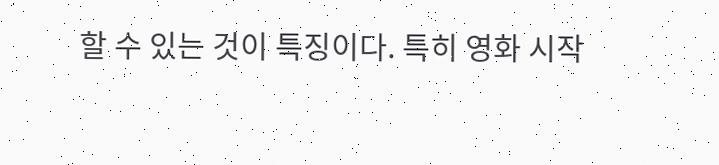할 수 있는 것이 특징이다. 특히 영화 시작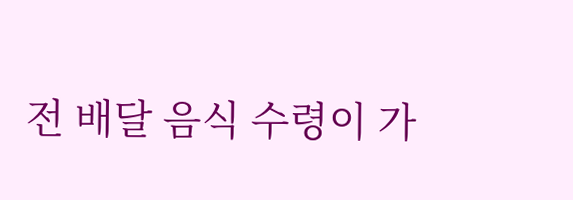전 배달 음식 수령이 가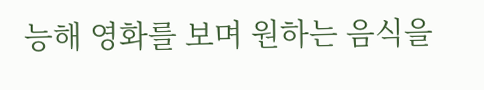능해 영화를 보며 원하는 음식을